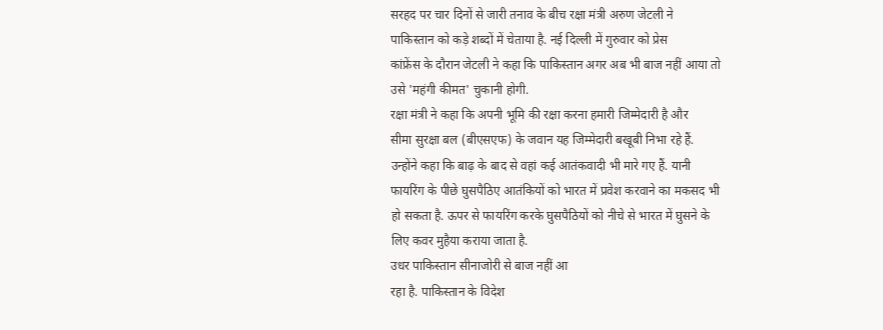सरहद पर चार दिनों से जारी तनाव के बीच रक्षा मंत्री अरुण जेटली ने
पाकिस्तान को कड़े शब्दों में चेताया है. नई दिल्ली में गुरुवार को प्रेस
कांफ्रेंस के दौरान जेटली ने कहा कि पाकिस्तान अगर अब भी बाज नहीं आया तो
उसे 'महंगी कीमत' चुकानी होगी.
रक्षा मंत्री ने कहा कि अपनी भूमि की रक्षा करना हमारी जिम्मेदारी है और
सीमा सुरक्षा बल (बीएसएफ) के जवान यह जिम्मेदारी बखूबी निभा रहे हैं.
उन्होंने कहा कि बाढ़ के बाद से वहां कई आतंकवादी भी मारे गए हैं. यानी
फायरिंग के पीछे घुसपैठिए आतंकियों को भारत में प्रवेश करवाने का मकसद भी
हो सकता है. ऊपर से फायरिंग करके घुसपैठियों को नीचे से भारत में घुसने के
लिए कवर मुहैया कराया जाता है.
उधर पाकिस्तान सीनाजोरी से बाज नहीं आ
रहा है. पाकिस्तान के विदेश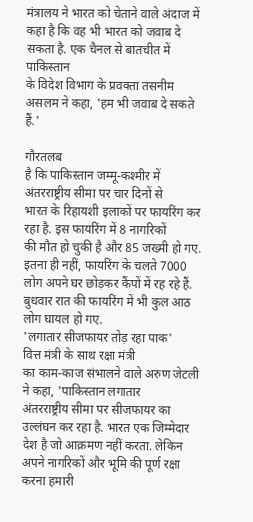मंत्रालय ने भारत को चेताने वाले अंदाज में
कहा है कि वह भी भारत को जवाब दे सकता है. एक चैनल से बातचीत में पाकिस्तान
के विदेश विभाग के प्रवक्ता तसनीम असलम ने कहा, 'हम भी जवाब दे सकते
हैं.'

गौरतलब
है कि पाकिस्तान जम्मू-कश्मीर में अंतरराष्ट्रीय सीमा पर चार दिनों से
भारत के रिहायशी इलाकों पर फायरिंग कर रहा है. इस फायरिंग में 8 नागरिकों
की मौत हो चुकी है और 85 जख्मी हो गए. इतना ही नहीं, फायरिंग के चलते 7000
लोग अपने घर छोड़कर कैंपों में रह रहे हैं.
बुधवार रात की फायरिंग में भी कुल आठ लोग घायल हो गए.
'लगातार सीजफायर तोड़ रहा पाक'
वित्त मंत्री के साथ रक्षा मंत्री
का काम-काज संभालने वाले अरुण जेटली ने कहा, 'पाकिस्तान लगातार
अंतरराष्ट्रीय सीमा पर सीजफायर का उल्लंघन कर रहा है. भारत एक जिम्मेदार
देश है जो आक्रमण नहीं करता. लेकिन अपने नागरिकों और भूमि की पूर्ण रक्षा
करना हमारी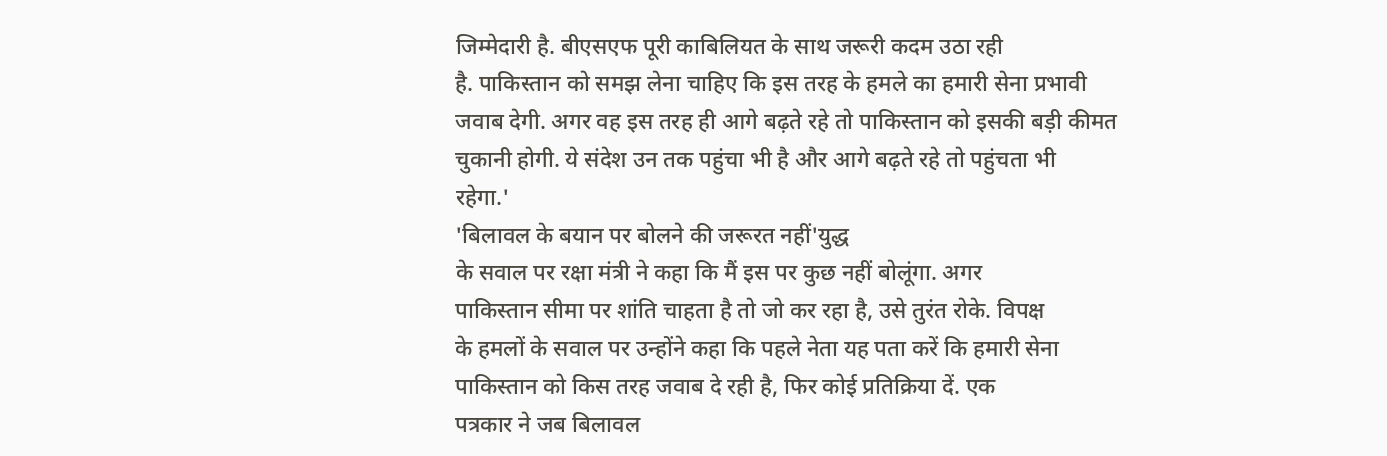जिम्मेदारी है. बीएसएफ पूरी काबिलियत के साथ जरूरी कदम उठा रही
है. पाकिस्तान को समझ लेना चाहिए कि इस तरह के हमले का हमारी सेना प्रभावी
जवाब देगी. अगर वह इस तरह ही आगे बढ़ते रहे तो पाकिस्तान को इसकी बड़ी कीमत
चुकानी होगी. ये संदेश उन तक पहुंचा भी है और आगे बढ़ते रहे तो पहुंचता भी
रहेगा.'
'बिलावल के बयान पर बोलने की जरूरत नहीं'युद्ध
के सवाल पर रक्षा मंत्री ने कहा कि मैं इस पर कुछ नहीं बोलूंगा. अगर
पाकिस्तान सीमा पर शांति चाहता है तो जो कर रहा है, उसे तुरंत रोके. विपक्ष
के हमलों के सवाल पर उन्होंने कहा कि पहले नेता यह पता करें कि हमारी सेना
पाकिस्तान को किस तरह जवाब दे रही है, फिर कोई प्रतिक्रिया दें. एक
पत्रकार ने जब बिलावल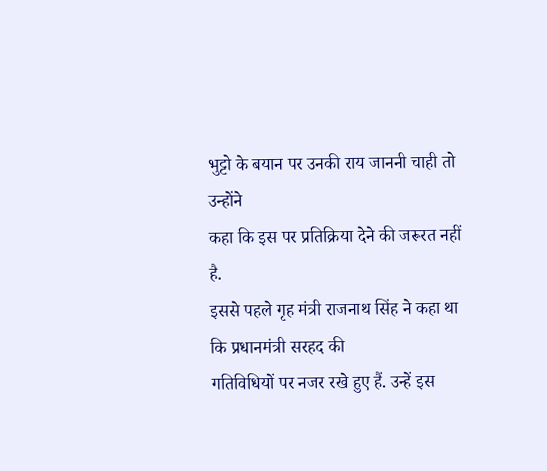भुट्टो के बयान पर उनकी राय जाननी चाही तो उन्होंने
कहा कि इस पर प्रतिक्रिया देने की जरूरत नहीं है.
इससे पहले गृह मंत्री राजनाथ सिंह ने कहा था कि प्रधानमंत्री सरहद की
गतिविधियों पर नजर रखे हुए हैं. उन्हें इस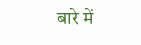बारे में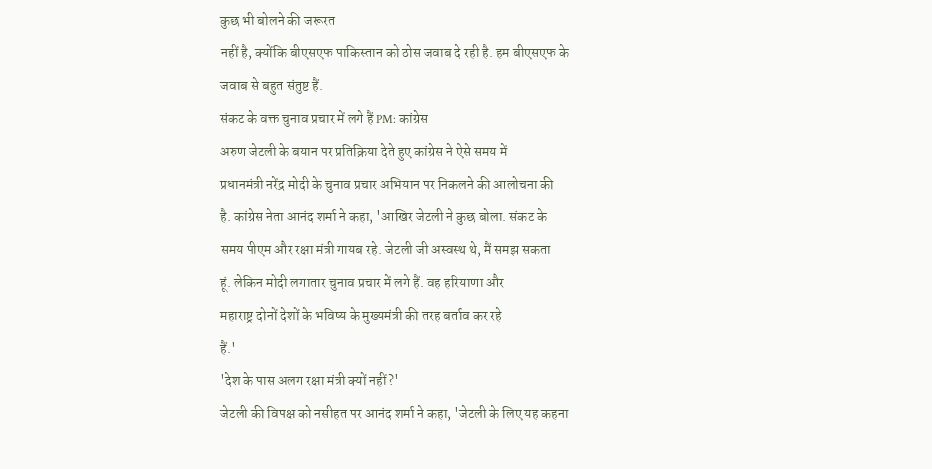कुछ भी बोलने की जरूरत
नहीं है, क्योंकि बीएसएफ पाकिस्तान को ठोस जवाब दे रही है. हम बीएसएफ के
जवाब से बहुत संतुष्ट हैं.
संकट के वक्त चुनाव प्रचार में लगे हैं PM: कांग्रेस
अरुण जेटली के बयान पर प्रतिक्रिया देते हुए कांग्रेस ने ऐसे समय में
प्रधानमंत्री नरेंद्र मोदी के चुनाव प्रचार अभियान पर निकलने की आलोचना की
है. कांग्रेस नेता आनंद शर्मा ने कहा, 'आखिर जेटली ने कुछ बोला. संकट के
समय पीएम और रक्षा मंत्री गायब रहे. जेटली जी अस्वस्थ थे, मैं समझ सकता
हूं. लेकिन मोदी लगातार चुनाव प्रचार में लगे हैं. वह हरियाणा और
महाराष्ट्र दोनों देशों के भविष्य के मुख्यमंत्री की तरह बर्ताव कर रहे
हैं.'
'देश के पास अलग रक्षा मंत्री क्यों नहीं?'
जेटली की विपक्ष को नसीहत पर आनंद शर्मा ने कहा, 'जेटली के लिए यह कहना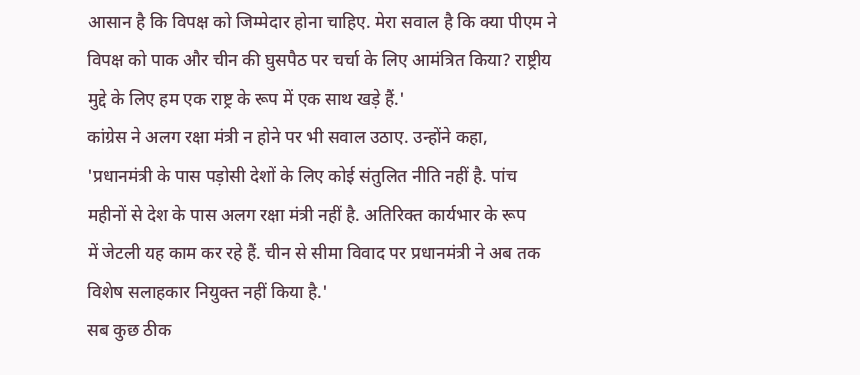आसान है कि विपक्ष को जिम्मेदार होना चाहिए. मेरा सवाल है कि क्या पीएम ने
विपक्ष को पाक और चीन की घुसपैठ पर चर्चा के लिए आमंत्रित किया? राष्ट्रीय
मुद्दे के लिए हम एक राष्ट्र के रूप में एक साथ खड़े हैं.'
कांग्रेस ने अलग रक्षा मंत्री न होने पर भी सवाल उठाए. उन्होंने कहा,
'प्रधानमंत्री के पास पड़ोसी देशों के लिए कोई संतुलित नीति नहीं है. पांच
महीनों से देश के पास अलग रक्षा मंत्री नहीं है. अतिरिक्त कार्यभार के रूप
में जेटली यह काम कर रहे हैं. चीन से सीमा विवाद पर प्रधानमंत्री ने अब तक
विशेष सलाहकार नियुक्त नहीं किया है.'
सब कुछ ठीक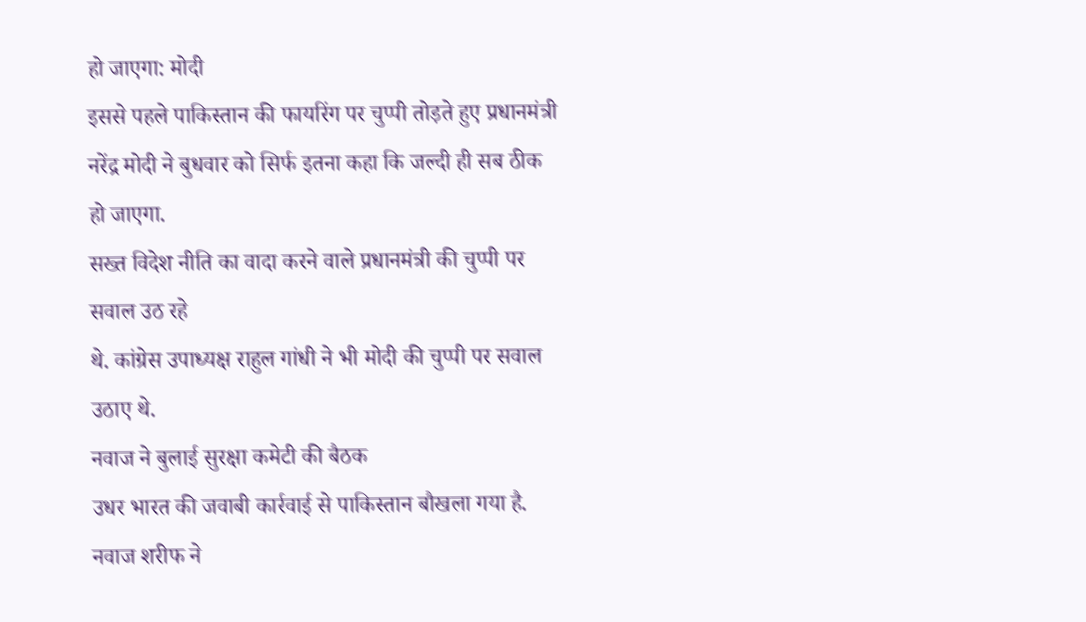हो जाएगा: मोदी
इससे पहले पाकिस्तान की फायरिंग पर चुप्पी तोड़ते हुए प्रधानमंत्री
नरेंद्र मोदी ने बुधवार को सिर्फ इतना कहा कि जल्दी ही सब ठीक हो जाएगा.
सख्त विदेश नीति का वादा करने वाले प्रधानमंत्री की चुप्पी पर सवाल उठ रहे
थे. कांग्रेस उपाध्यक्ष राहुल गांधी ने भी मोदी की चुप्पी पर सवाल उठाए थे.
नवाज ने बुलाई सुरक्षा कमेटी की बैठक
उधर भारत की जवाबी कार्रवाई से पाकिस्तान बौखला गया है. नवाज शरीफ ने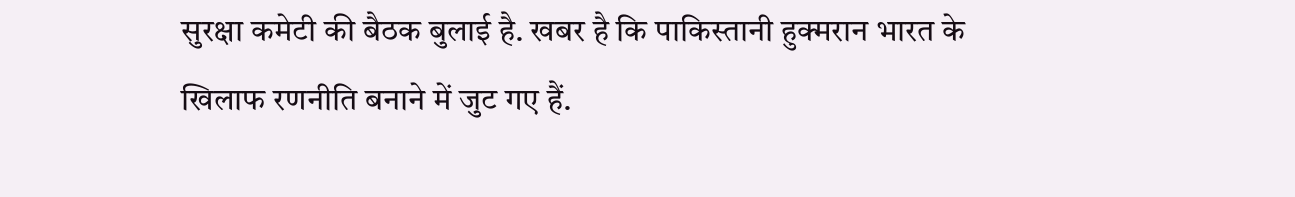सुरक्षा कमेटी की बैठक बुलाई है. खबर है कि पाकिस्तानी हुक्मरान भारत के
खिलाफ रणनीति बनाने में जुट गए हैं.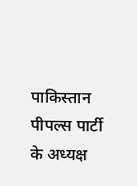पाकिस्तान पीपल्स पार्टी के अध्यक्ष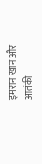इमरान खान और आतंकी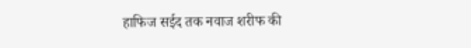हाफिज सईद तक नवाज शरीफ की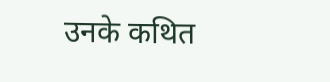उनके कथित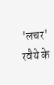'लचर' रवैये के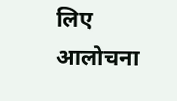लिए आलोचना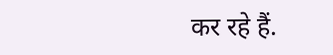कर रहे हैं.